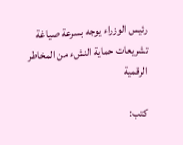رئيس الوزراء يوجه بسرعة صياغة تشريعات حماية النشء من المخاطر الرقمية

كتب: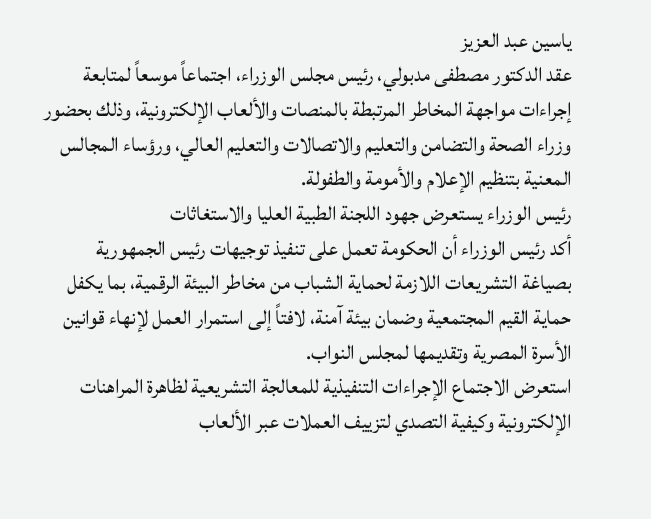ياسين عبد العزيز
عقد الدكتور مصطفى مدبولي، رئيس مجلس الوزراء، اجتماعاً موسعاً لمتابعة إجراءات مواجهة المخاطر المرتبطة بالمنصات والألعاب الإلكترونية، وذلك بحضور وزراء الصحة والتضامن والتعليم والاتصالات والتعليم العالي، ورؤساء المجالس المعنية بتنظيم الإعلام والأمومة والطفولة.
رئيس الوزراء يستعرض جهود اللجنة الطبية العليا والاستغاثات
أكد رئيس الوزراء أن الحكومة تعمل على تنفيذ توجيهات رئيس الجمهورية بصياغة التشريعات اللازمة لحماية الشباب من مخاطر البيئة الرقمية، بما يكفل حماية القيم المجتمعية وضمان بيئة آمنة، لافتاً إلى استمرار العمل لإنهاء قوانين الأسرة المصرية وتقديمها لمجلس النواب.
استعرض الاجتماع الإجراءات التنفيذية للمعالجة التشريعية لظاهرة المراهنات الإلكترونية وكيفية التصدي لتزييف العملات عبر الألعاب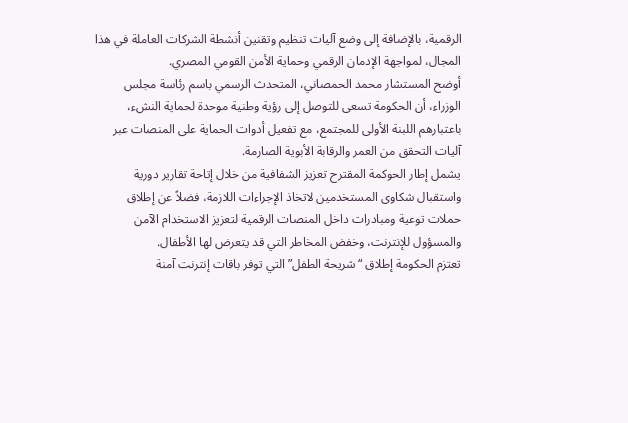الرقمية، بالإضافة إلى وضع آليات تنظيم وتقنين أنشطة الشركات العاملة في هذا المجال، لمواجهة الإدمان الرقمي وحماية الأمن القومي المصري.
أوضح المستشار محمد الحمصاني، المتحدث الرسمي باسم رئاسة مجلس الوزراء، أن الحكومة تسعى للتوصل إلى رؤية وطنية موحدة لحماية النشء، باعتبارهم اللبنة الأولى للمجتمع، مع تفعيل أدوات الحماية على المنصات عبر آليات التحقق من العمر والرقابة الأبوية الصارمة.
يشمل إطار الحوكمة المقترح تعزيز الشفافية من خلال إتاحة تقارير دورية واستقبال شكاوى المستخدمين لاتخاذ الإجراءات اللازمة، فضلاً عن إطلاق حملات توعية ومبادرات داخل المنصات الرقمية لتعزيز الاستخدام الآمن والمسؤول للإنترنت، وخفض المخاطر التي قد يتعرض لها الأطفال.
تعتزم الحكومة إطلاق “شريحة الطفل” التي توفر باقات إنترنت آمنة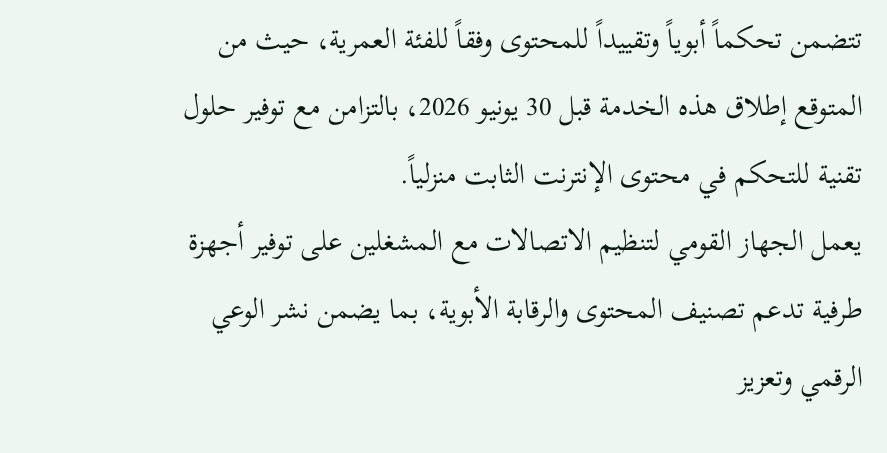تتضمن تحكماً أبوياً وتقييداً للمحتوى وفقاً للفئة العمرية، حيث من المتوقع إطلاق هذه الخدمة قبل 30 يونيو 2026، بالتزامن مع توفير حلول تقنية للتحكم في محتوى الإنترنت الثابت منزلياً.
يعمل الجهاز القومي لتنظيم الاتصالات مع المشغلين على توفير أجهزة طرفية تدعم تصنيف المحتوى والرقابة الأبوية، بما يضمن نشر الوعي الرقمي وتعزيز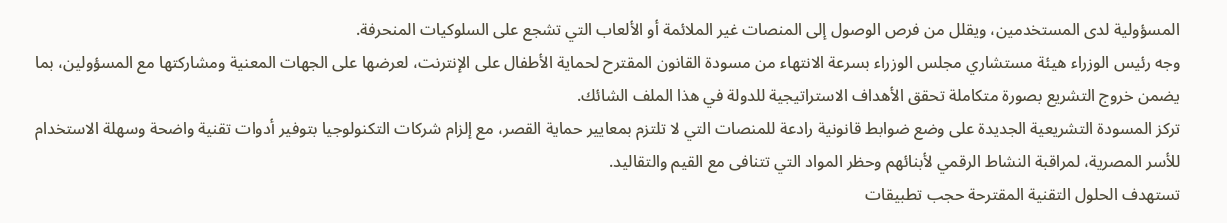المسؤولية لدى المستخدمين، ويقلل من فرص الوصول إلى المنصات غير الملائمة أو الألعاب التي تشجع على السلوكيات المنحرفة.
وجه رئيس الوزراء هيئة مستشاري مجلس الوزراء بسرعة الانتهاء من مسودة القانون المقترح لحماية الأطفال على الإنترنت، لعرضها على الجهات المعنية ومشاركتها مع المسؤولين، بما يضمن خروج التشريع بصورة متكاملة تحقق الأهداف الاستراتيجية للدولة في هذا الملف الشائك.
تركز المسودة التشريعية الجديدة على وضع ضوابط قانونية رادعة للمنصات التي لا تلتزم بمعايير حماية القصر، مع إلزام شركات التكنولوجيا بتوفير أدوات تقنية واضحة وسهلة الاستخدام للأسر المصرية، لمراقبة النشاط الرقمي لأبنائهم وحظر المواد التي تتنافى مع القيم والتقاليد.
تستهدف الحلول التقنية المقترحة حجب تطبيقات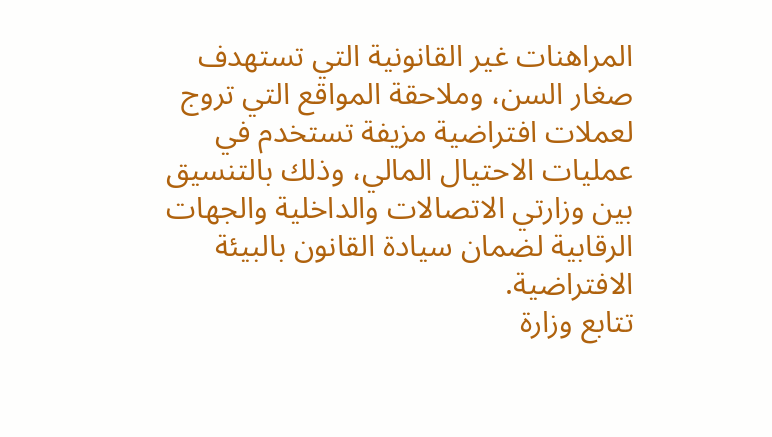المراهنات غير القانونية التي تستهدف صغار السن، وملاحقة المواقع التي تروج لعملات افتراضية مزيفة تستخدم في عمليات الاحتيال المالي، وذلك بالتنسيق بين وزارتي الاتصالات والداخلية والجهات الرقابية لضمان سيادة القانون بالبيئة الافتراضية.
تتابع وزارة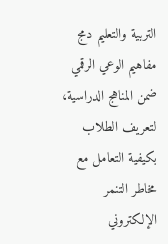التربية والتعليم دمج مفاهيم الوعي الرقمي ضمن المناهج الدراسية، لتعريف الطلاب بكيفية التعامل مع مخاطر التنمر الإلكتروني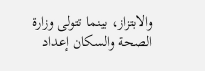والابتزاز، بينما تتولى وزارة الصحة والسكان إعداد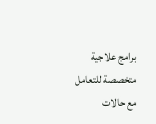برامج علاجية متخصصة للتعامل مع حالات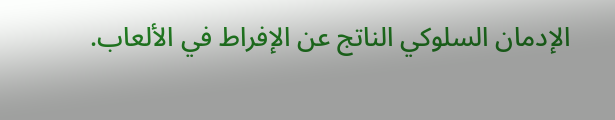الإدمان السلوكي الناتج عن الإفراط في الألعاب.